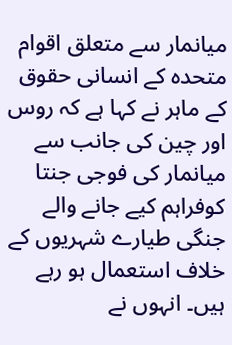میانمار سے متعلق اقوام متحدہ کے انسانی حقوق کے ماہر نے کہا ہے کہ روس اور چین کی جانب سے میانمار کی فوجی جنتا کوفراہم کیے جانے والے جنگی طیارے شہریوں کے خلاف استعمال ہو رہے ہیں۔ انہوں نے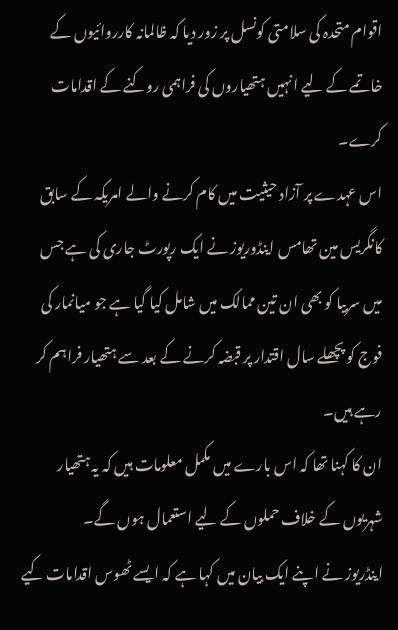اقوام متحدہ کی سلامتی کونسل پر زور دیا کہ ظالمانہ کارروائیوں کے خاتمے کے لیے انہیں ہتھیاروں کی فراہمی روکنے کے اقدامات کرے۔
اس عہدے پر آزاد حیثیت میں کام کرنے والے امریکہ کے سابق کانگریس مین تھامس اینڈوریوز نے ایک رپورٹ جاری کی ہے جس میں سربیا کو بھی ان تین ممالک میں شامل کیا گیا ہے جو میانمار کی فوج کو پچھلے سال اقتدار پر قبضہ کرنے کے بعد سے ہتھیار فراہم کر رہے ہیں۔
ان کا کہنا تھا کہ اس بارے میں مکمل معلومات ہیں کہ یہ ہتھیار شہریوں کے خلاف حملوں کے لیے استعمال ہوں گے۔
اینڈریوز نے اپنے ایک بیان میں کہا ہے کہ ایسے ٹھوس اقدامات کیے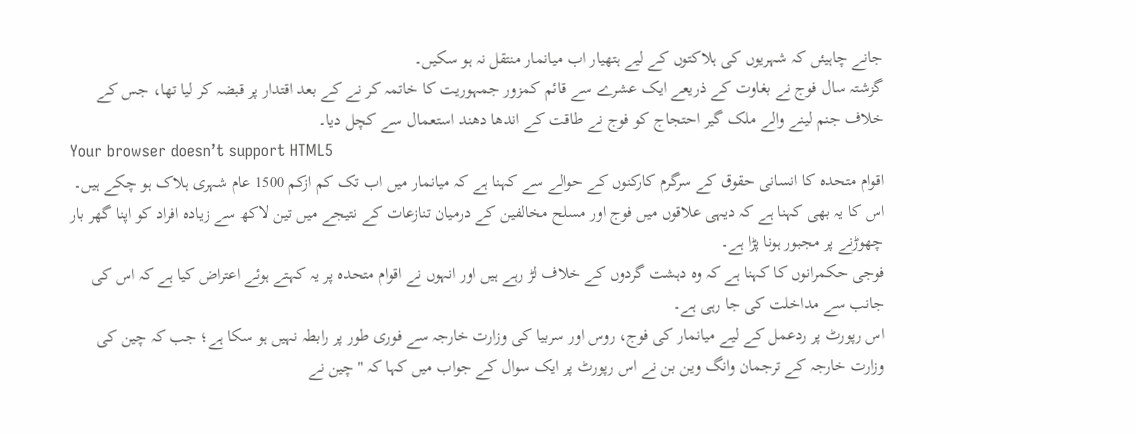جانے چاہیئں کہ شہریوں کی ہلاکتوں کے لیے ہتھیار اب میانمار منتقل نہ ہو سکیں۔
گزشتہ سال فوج نے بغاوت کے ذریعے ایک عشرے سے قائم کمزور جمہوریت کا خاتمہ کر نے کے بعد اقتدار پر قبضہ کر لیا تھا، جس کے خلاف جنم لینے والے ملک گیر احتجاج کو فوج نے طاقت کے اندھا دھند استعمال سے کچل دیا۔
Your browser doesn’t support HTML5
اقوام متحدہ کا انسانی حقوق کے سرگرم کارکنوں کے حوالے سے کہنا ہے کہ میانمار میں اب تک کم ازکم 1500 عام شہری ہلاک ہو چکے ہیں۔ اس کا یہ بھی کہنا ہے کہ دیہی علاقوں میں فوج اور مسلح مخالفین کے درمیان تنازعات کے نتیجے میں تین لاکھ سے زیادہ افراد کو اپنا گھر بار چھوڑنے پر مجبور ہونا پڑا ہے۔
فوجی حکمرانوں کا کہنا ہے کہ وہ دہشت گردوں کے خلاف لڑ رہے ہیں اور انہوں نے اقوام متحدہ پر یہ کہتے ہوئے اعتراض کیا ہے کہ اس کی جانب سے مداخلت کی جا رہی ہے۔
اس رپورٹ پر ردعمل کے لیے میانمار کی فوج، روس اور سربیا کی وزارت خارجہ سے فوری طور پر رابطہ نہیں ہو سکا ہے؛ جب کہ چین کی وزارت خارجہ کے ترجمان وانگ وین بن نے اس رپورٹ پر ایک سوال کے جواب میں کہا کہ "چین نے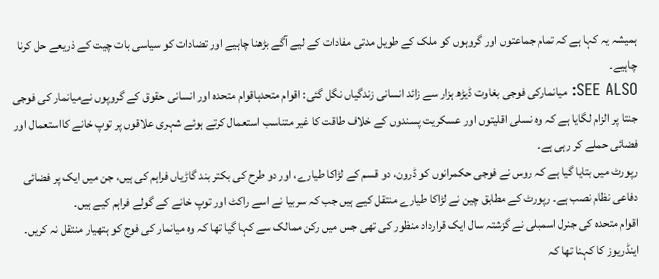ہمیشہ یہ کہا ہے کہ تمام جماعتوں اور گروہوں کو ملک کے طویل مدتی مفادات کے لیے آگے بڑھنا چاہیے اور تضادات کو سیاسی بات چیت کے ذریعے حل کرنا چاہیے۔
SEE ALSO: میانمارکی فوجی بغاوت ڈیڑھ ہزار سے زائد انسانی زندگیاں نگل گئی: اقوام متحدہاقوام متحدہ اور انسانی حقوق کے گروپوں نےمیانمار کی فوجی جنتا پر الزام لگایا ہے کہ وہ نسلی اقلیتوں اور عسکریت پسندوں کے خلاف طاقت کا غیر متناسب استعمال کرتے ہوئے شہری علاقوں پر توپ خانے کااستعمال اور فضائی حملے کر رہی ہے۔
رپورٹ میں بتایا گیا ہے کہ روس نے فوجی حکمرانوں کو ڈرون، دو قسم کے لڑاکا طیارے، اور دو طرح کی بکتر بند گاڑیاں فراہم کی ہیں، جن میں ایک پر فضائی دفاعی نظام نصب ہے۔ رپورٹ کے مطابق چین نے لڑاکا طیارے منتقل کیے ہیں جب کہ سربیا نے اسے راکٹ اور توپ خانے کے گولے فراہم کیے ہیں۔
اقوام متحدہ کی جنرل اسمبلی نے گزشتہ سال ایک قرارداد منظور کی تھی جس میں رکن ممالک سے کہا گیا تھا کہ وہ میانمار کی فوج کو ہتھیار منتقل نہ کریں۔ اینڈریوز کا کہنا تھا کہ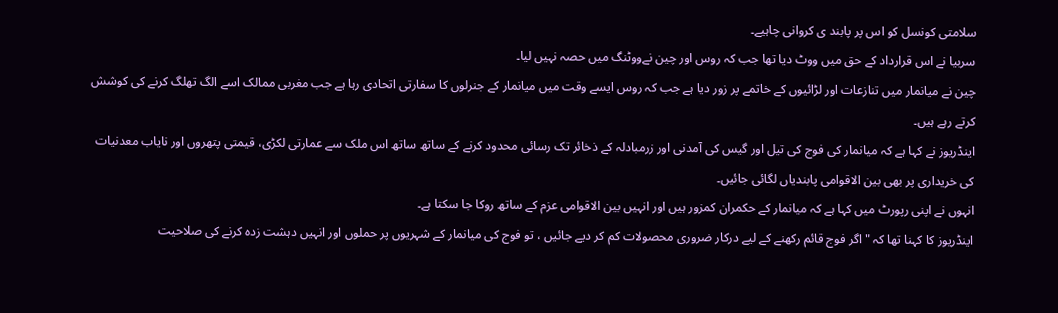سلامتی کونسل کو اس پر پابند ی کروانی چاہیے۔
سربیا نے اس قرارداد کے حق میں ووٹ دیا تھا جب کہ روس اور چین نےووٹنگ میں حصہ نہیں لیا۔
چین نے میانمار میں تنازعات اور لڑائیوں کے خاتمے پر زور دیا ہے جب کہ روس ایسے وقت میں میانمار کے جنرلوں کا سفارتی اتحادی رہا ہے جب مغربی ممالک اسے الگ تھلگ کرنے کی کوشش کرتے رہے ہیں۔
اینڈریوز نے کہا ہے کہ میانمار کی فوج کی تیل اور گیس کی آمدنی اور زرمبادلہ کے ذخائر تک رسائی محدود کرنے کے ساتھ ساتھ اس ملک سے عمارتی لکڑی، قیمتی پتھروں اور نایاب معدنیات کی خریداری پر بھی بین الاقوامی پابندیاں لگائی جائیں۔
انہوں نے اپنی رپورٹ میں کہا ہے کہ میانمار کے حکمران کمزور ہیں اور انہیں بین الاقوامی عزم کے ساتھ روکا جا سکتا ہے۔
اینڈریوز کا کہنا تھا کہ "اگر فوج قائم رکھنے کے لیے درکار ضروری محصولات کم کر دیے جائیں ، تو فوج کی میانمار کے شہریوں پر حملوں اور انہیں دہشت زدہ کرنے کی صلاحیت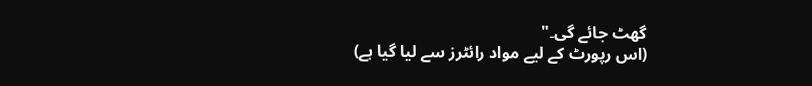گھٹ جائے گی۔"
(اس رپورٹ کے لیے مواد رائٹرز سے لیا گیا ہے)